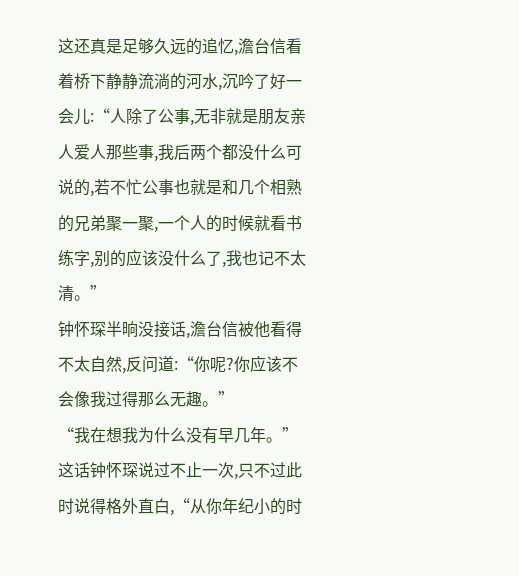这还真是足够久远的追忆,澹台信看着桥下静静流淌的河水,沉吟了好一会儿:“人除了公事,无非就是朋友亲人爱人那些事,我后两个都没什么可说的,若不忙公事也就是和几个相熟的兄弟聚一聚,一个人的时候就看书练字,别的应该没什么了,我也记不太清。”
钟怀琛半晌没接话,澹台信被他看得不太自然,反问道:“你呢?你应该不会像我过得那么无趣。”
“我在想我为什么没有早几年。”这话钟怀琛说过不止一次,只不过此时说得格外直白,“从你年纪小的时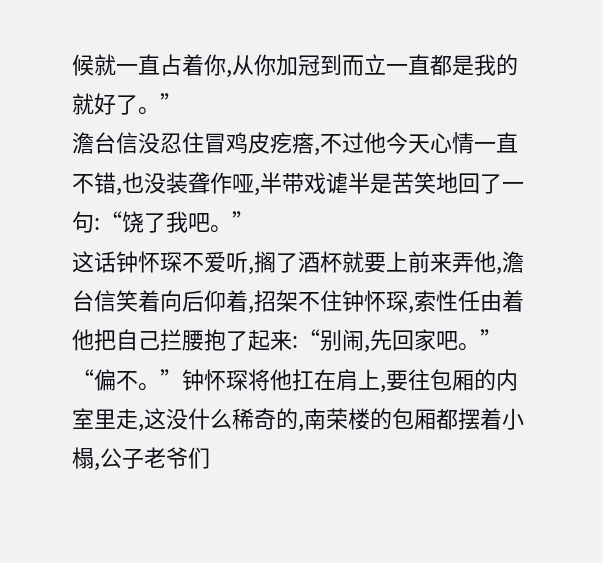候就一直占着你,从你加冠到而立一直都是我的就好了。”
澹台信没忍住冒鸡皮疙瘩,不过他今天心情一直不错,也没装聋作哑,半带戏谑半是苦笑地回了一句:“饶了我吧。”
这话钟怀琛不爱听,搁了酒杯就要上前来弄他,澹台信笑着向后仰着,招架不住钟怀琛,索性任由着他把自己拦腰抱了起来:“别闹,先回家吧。”
“偏不。”钟怀琛将他扛在肩上,要往包厢的内室里走,这没什么稀奇的,南荣楼的包厢都摆着小榻,公子老爷们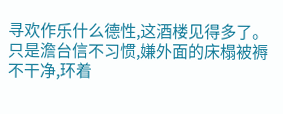寻欢作乐什么德性,这酒楼见得多了。只是澹台信不习惯,嫌外面的床榻被褥不干净,环着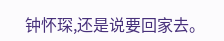钟怀琛,还是说要回家去。